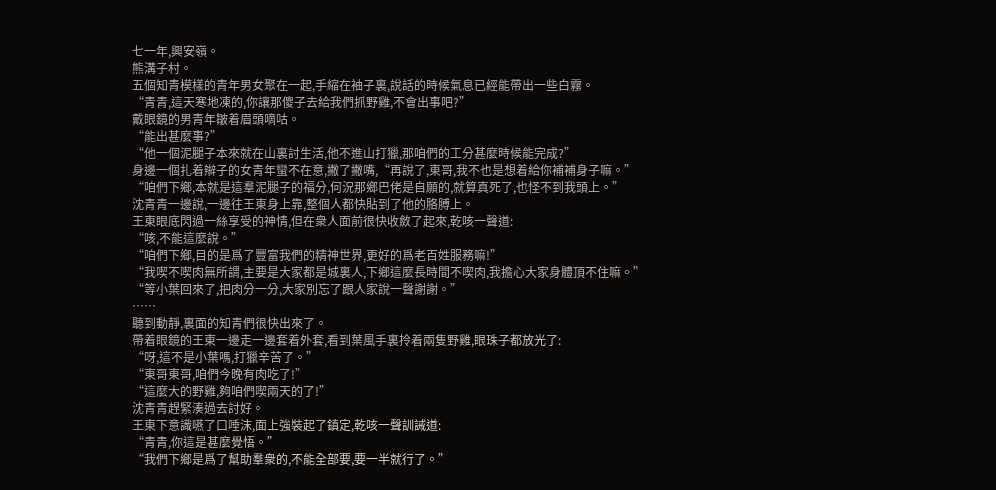七一年,興安嶺。
熊溝子村。
五個知青模樣的青年男女聚在一起,手縮在袖子裏,說話的時候氣息已經能帶出一些白霧。
“青青,這天寒地凍的,你讓那傻子去給我們抓野雞,不會出事吧?”
戴眼鏡的男青年皺着眉頭嘀咕。
“能出甚麼事?”
“他一個泥腿子本來就在山裏討生活,他不進山打獵,那咱們的工分甚麼時候能完成?”
身邊一個扎着辮子的女青年蠻不在意,撇了撇嘴,“再說了,東哥,我不也是想着給你補補身子嘛。”
“咱們下鄉,本就是這羣泥腿子的福分,何況那鄉巴佬是自願的,就算真死了,也怪不到我頭上。”
沈青青一邊說,一邊往王東身上靠,整個人都快貼到了他的胳膊上。
王東眼底閃過一絲享受的神情,但在衆人面前很快收斂了起來,乾咳一聲道:
“咳,不能這麼說。”
“咱們下鄉,目的是爲了豐富我們的精神世界,更好的爲老百姓服務嘛!”
“我喫不喫肉無所謂,主要是大家都是城裏人,下鄉這麼長時間不喫肉,我擔心大家身體頂不住嘛。”
“等小葉回來了,把肉分一分,大家別忘了跟人家說一聲謝謝。”
……
聽到動靜,裏面的知青們很快出來了。
帶着眼鏡的王東一邊走一邊套着外套,看到葉風手裏拎着兩隻野雞,眼珠子都放光了:
“呀,這不是小葉嗎,打獵辛苦了。”
“東哥東哥,咱們今晚有肉吃了!”
“這麼大的野雞,夠咱們喫兩天的了!”
沈青青趕緊湊過去討好。
王東下意識嚥了口唾沫,面上強裝起了鎮定,乾咳一聲訓誡道:
“青青,你這是甚麼覺悟。”
“我們下鄉是爲了幫助羣衆的,不能全部要,要一半就行了。”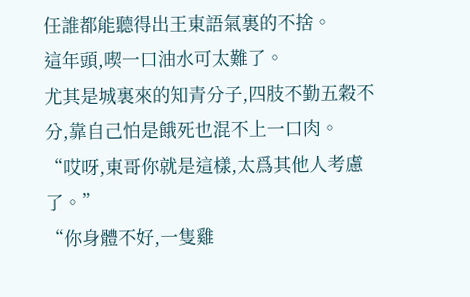任誰都能聽得出王東語氣裏的不捨。
這年頭,喫一口油水可太難了。
尤其是城裏來的知青分子,四肢不勤五穀不分,靠自己怕是餓死也混不上一口肉。
“哎呀,東哥你就是這樣,太爲其他人考慮了。”
“你身體不好,一隻雞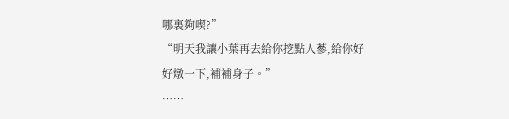哪裏夠喫?”
“明天我讓小葉再去給你挖點人蔘,給你好好燉一下,補補身子。”
……